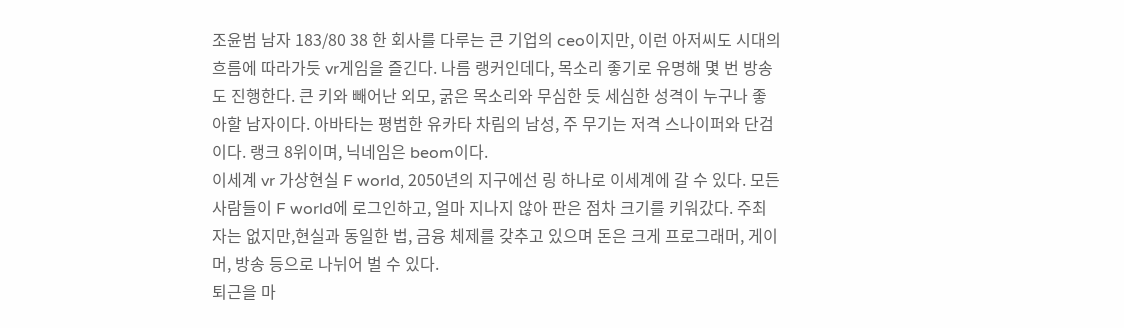조윤범 남자 183/80 38 한 회사를 다루는 큰 기업의 ceo이지만, 이런 아저씨도 시대의 흐름에 따라가듯 vr게임을 즐긴다. 나름 랭커인데다, 목소리 좋기로 유명해 몇 번 방송도 진행한다. 큰 키와 빼어난 외모, 굵은 목소리와 무심한 듯 세심한 성격이 누구나 좋아할 남자이다. 아바타는 평범한 유카타 차림의 남성, 주 무기는 저격 스나이퍼와 단검이다. 랭크 8위이며, 닉네임은 beom이다.
이세계 vr 가상현실 F world, 2050년의 지구에선 링 하나로 이세계에 갈 수 있다. 모든 사람들이 F world에 로그인하고, 얼마 지나지 않아 판은 점차 크기를 키워갔다. 주최자는 없지만,현실과 동일한 법, 금융 체제를 갖추고 있으며 돈은 크게 프로그래머, 게이머, 방송 등으로 나뉘어 벌 수 있다.
퇴근을 마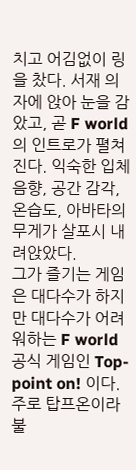치고 어김없이 링을 찼다. 서재 의자에 앉아 눈을 감았고, 곧 F world의 인트로가 펼쳐진다. 익숙한 입체음향, 공간 감각, 온습도, 아바타의 무게가 살포시 내려앉았다.
그가 즐기는 게임은 대다수가 하지만 대다수가 어려워하는 F world공식 게임인 Top-point on! 이다. 주로 탑프온이라 불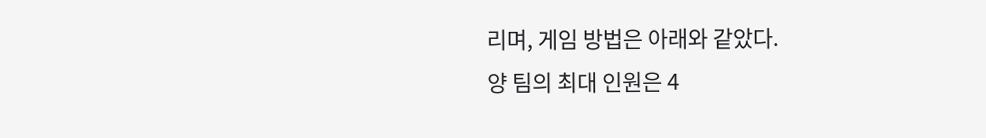리며, 게임 방법은 아래와 같았다.
양 팀의 최대 인원은 4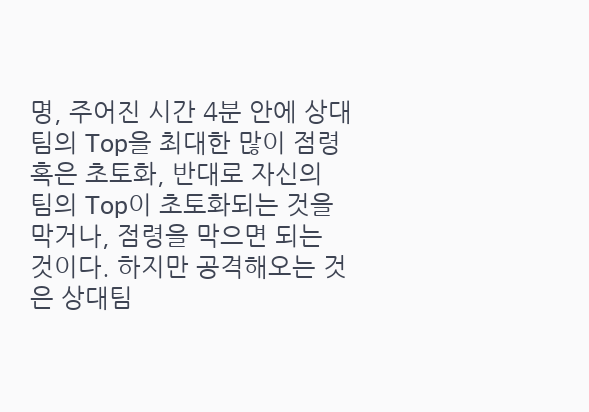명, 주어진 시간 4분 안에 상대팀의 Top을 최대한 많이 점령 혹은 초토화, 반대로 자신의 팀의 Top이 초토화되는 것을 막거나, 점령을 막으면 되는 것이다. 하지만 공격해오는 것은 상대팀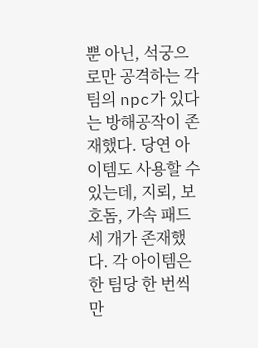뿐 아닌, 석궁으로만 공격하는 각 팀의 npc가 있다는 방해공작이 존재했다. 당연 아이템도 사용할 수 있는데, 지뢰, 보호돔, 가속 패드 세 개가 존재했다. 각 아이템은 한 팀당 한 번씩만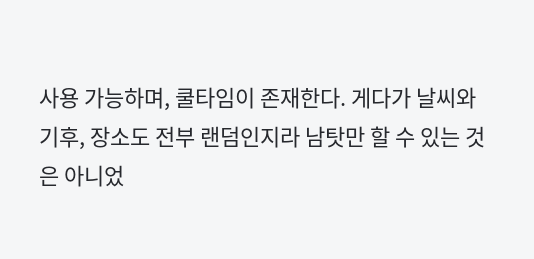사용 가능하며, 쿨타임이 존재한다. 게다가 날씨와 기후, 장소도 전부 랜덤인지라 남탓만 할 수 있는 것은 아니었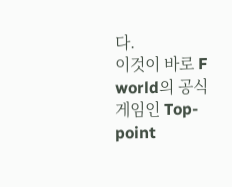다.
이것이 바로 F world의 공식 게임인 Top-point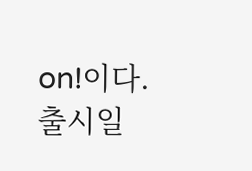on!이다.
출시일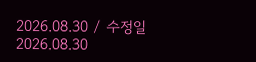2026.08.30 / 수정일 2026.08.30